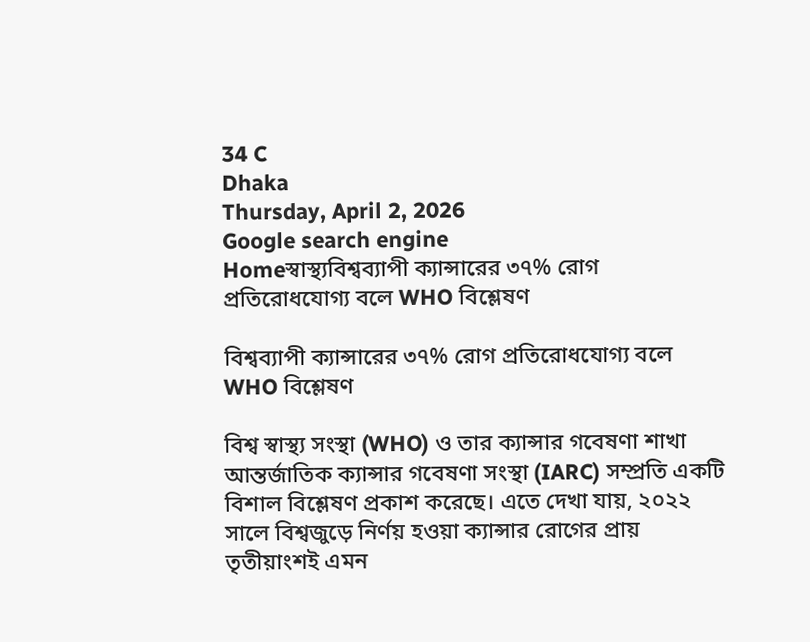34 C
Dhaka
Thursday, April 2, 2026
Google search engine
Homeস্বাস্থ্যবিশ্বব্যাপী ক্যান্সারের ৩৭% রোগ প্রতিরোধযোগ্য বলে WHO বিশ্লেষণ

বিশ্বব্যাপী ক্যান্সারের ৩৭% রোগ প্রতিরোধযোগ্য বলে WHO বিশ্লেষণ

বিশ্ব স্বাস্থ্য সংস্থা (WHO) ও তার ক্যান্সার গবেষণা শাখা আন্তর্জাতিক ক্যান্সার গবেষণা সংস্থা (IARC) সম্প্রতি একটি বিশাল বিশ্লেষণ প্রকাশ করেছে। এতে দেখা যায়, ২০২২ সালে বিশ্বজুড়ে নির্ণয় হওয়া ক্যান্সার রোগের প্রায় তৃতীয়াংশই এমন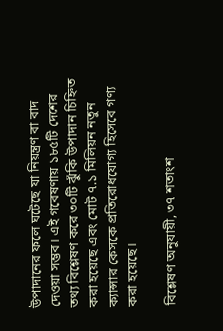উপাদানের ফলে ঘটেছে যা নিয়ন্ত্রণ বা বাদ দেওয়া সম্ভব। এই গবেষণায় ১৮৫টি দেশের তথ্য বিশ্লেষণ করে ৩০টি ঝুঁকি উপাদান চিহ্নিত করা হয়েছে এবং মোট ৭.১ মিলিয়ন নতুন ক্যান্সার কেসকে প্রতিরোধযোগ্য হিসেবে গণ্য করা হয়েছে।

বিশ্লেষণ অনুযায়ী, ৩৭ শতাংশ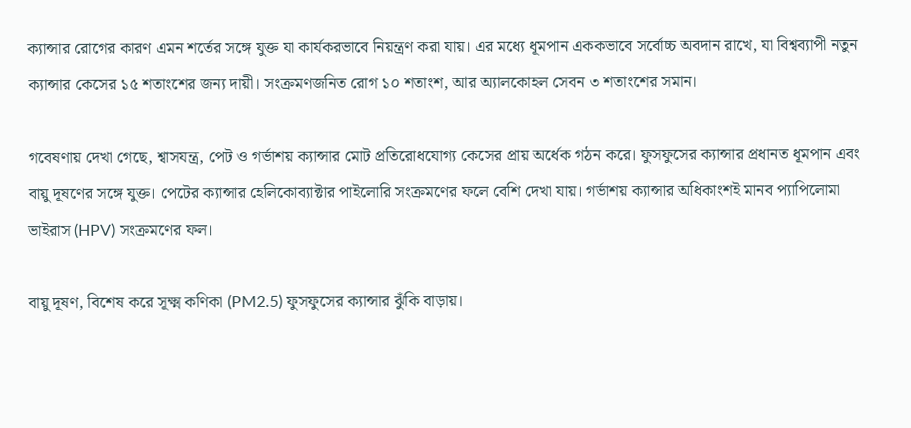ক্যান্সার রোগের কারণ এমন শর্তের সঙ্গে যুক্ত যা কার্যকরভাবে নিয়ন্ত্রণ করা যায়। এর মধ্যে ধূমপান এককভাবে সর্বোচ্চ অবদান রাখে, যা বিশ্বব্যাপী নতুন ক্যান্সার কেসের ১৫ শতাংশের জন্য দায়ী। সংক্রমণজনিত রোগ ১০ শতাংশ, আর অ্যালকোহল সেবন ৩ শতাংশের সমান।

গবেষণায় দেখা গেছে, শ্বাসযন্ত্র, পেট ও গর্ভাশয় ক্যান্সার মোট প্রতিরোধযোগ্য কেসের প্রায় অর্ধেক গঠন করে। ফুসফুসের ক্যান্সার প্রধানত ধূমপান এবং বায়ু দূষণের সঙ্গে যুক্ত। পেটের ক্যান্সার হেলিকোব্যাক্টার পাইলোরি সংক্রমণের ফলে বেশি দেখা যায়। গর্ভাশয় ক্যান্সার অধিকাংশই মানব প্যাপিলোমা ভাইরাস (HPV) সংক্রমণের ফল।

বায়ু দূষণ, বিশেষ করে সূক্ষ্ম কণিকা (PM2.5) ফুসফুসের ক্যান্সার ঝুঁকি বাড়ায়।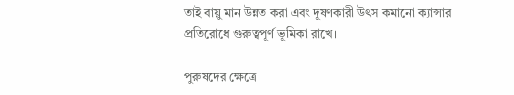তাই বায়ু মান উন্নত করা এবং দূষণকারী উৎস কমানো ক্যান্সার প্রতিরোধে গুরুত্বপূর্ণ ভূমিকা রাখে।

পুরুষদের ক্ষেত্রে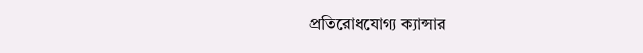প্রতিরোধযোগ্য ক্যান্সার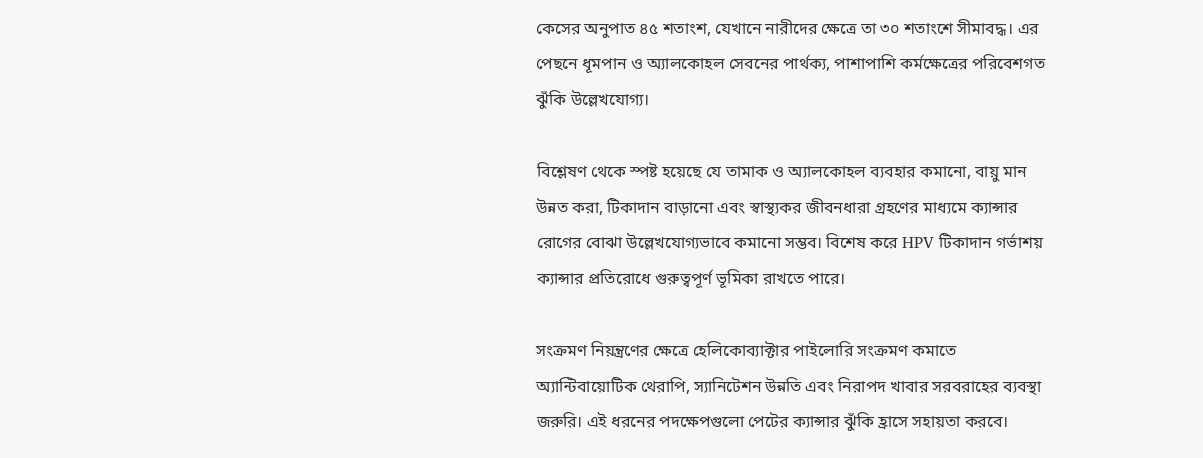কেসের অনুপাত ৪৫ শতাংশ, যেখানে নারীদের ক্ষেত্রে তা ৩০ শতাংশে সীমাবদ্ধ। এর পেছনে ধূমপান ও অ্যালকোহল সেবনের পার্থক্য, পাশাপাশি কর্মক্ষেত্রের পরিবেশগত ঝুঁকি উল্লেখযোগ্য।

বিশ্লেষণ থেকে স্পষ্ট হয়েছে যে তামাক ও অ্যালকোহল ব্যবহার কমানো, বায়ু মান উন্নত করা, টিকাদান বাড়ানো এবং স্বাস্থ্যকর জীবনধারা গ্রহণের মাধ্যমে ক্যান্সার রোগের বোঝা উল্লেখযোগ্যভাবে কমানো সম্ভব। বিশেষ করে HPV টিকাদান গর্ভাশয় ক্যান্সার প্রতিরোধে গুরুত্বপূর্ণ ভূমিকা রাখতে পারে।

সংক্রমণ নিয়ন্ত্রণের ক্ষেত্রে হেলিকোব্যাক্টার পাইলোরি সংক্রমণ কমাতে অ্যান্টিবায়োটিক থেরাপি, স্যানিটেশন উন্নতি এবং নিরাপদ খাবার সরবরাহের ব্যবস্থা জরুরি। এই ধরনের পদক্ষেপগুলো পেটের ক্যান্সার ঝুঁকি হ্রাসে সহায়তা করবে।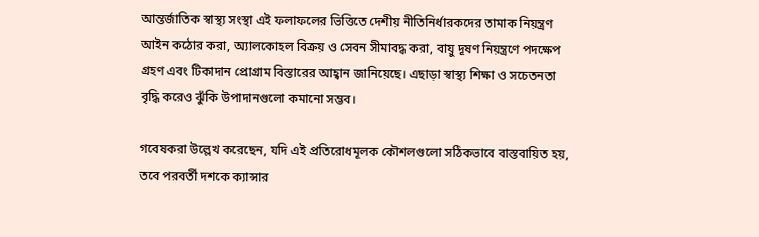আন্তর্জাতিক স্বাস্থ্য সংস্থা এই ফলাফলের ভিত্তিতে দেশীয় নীতিনির্ধারকদের তামাক নিয়ন্ত্রণ আইন কঠোর করা, অ্যালকোহল বিক্রয় ও সেবন সীমাবদ্ধ করা, বায়ু দূষণ নিয়ন্ত্রণে পদক্ষেপ গ্রহণ এবং টিকাদান প্রোগ্রাম বিস্তারের আহ্বান জানিয়েছে। এছাড়া স্বাস্থ্য শিক্ষা ও সচেতনতা বৃদ্ধি করেও ঝুঁকি উপাদানগুলো কমানো সম্ভব।

গবেষকরা উল্লেখ করেছেন, যদি এই প্রতিরোধমূলক কৌশলগুলো সঠিকভাবে বাস্তবায়িত হয়, তবে পরবর্তী দশকে ক্যান্সার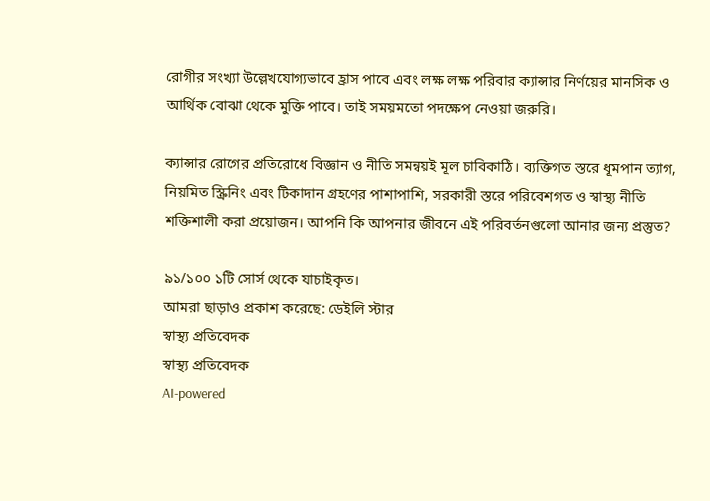রোগীর সংখ্যা উল্লেখযোগ্যভাবে হ্রাস পাবে এবং লক্ষ লক্ষ পরিবার ক্যান্সার নির্ণয়ের মানসিক ও আর্থিক বোঝা থেকে মুক্তি পাবে। তাই সময়মতো পদক্ষেপ নেওয়া জরুরি।

ক্যান্সার রোগের প্রতিরোধে বিজ্ঞান ও নীতি সমন্বয়ই মূল চাবিকাঠি। ব্যক্তিগত স্তরে ধূমপান ত্যাগ, নিয়মিত স্ক্রিনিং এবং টিকাদান গ্রহণের পাশাপাশি, সরকারী স্তরে পরিবেশগত ও স্বাস্থ্য নীতি শক্তিশালী করা প্রয়োজন। আপনি কি আপনার জীবনে এই পরিবর্তনগুলো আনার জন্য প্রস্তুত?

৯১/১০০ ১টি সোর্স থেকে যাচাইকৃত।
আমরা ছাড়াও প্রকাশ করেছে: ডেইলি স্টার
স্বাস্থ্য প্রতিবেদক
স্বাস্থ্য প্রতিবেদক
AI-powered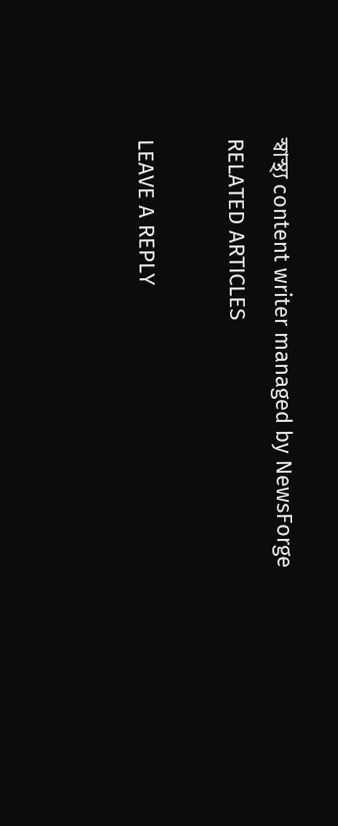স্বাস্থ্য content writer managed by NewsForge
RELATED ARTICLES

LEAVE A REPLY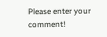Please enter your comment!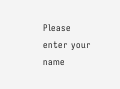Please enter your name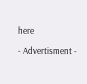here

- Advertisment -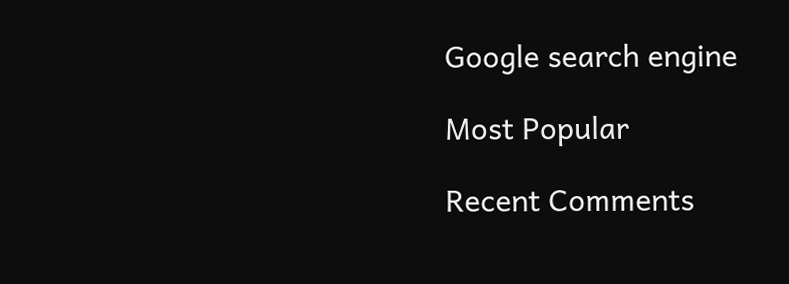Google search engine

Most Popular

Recent Comments